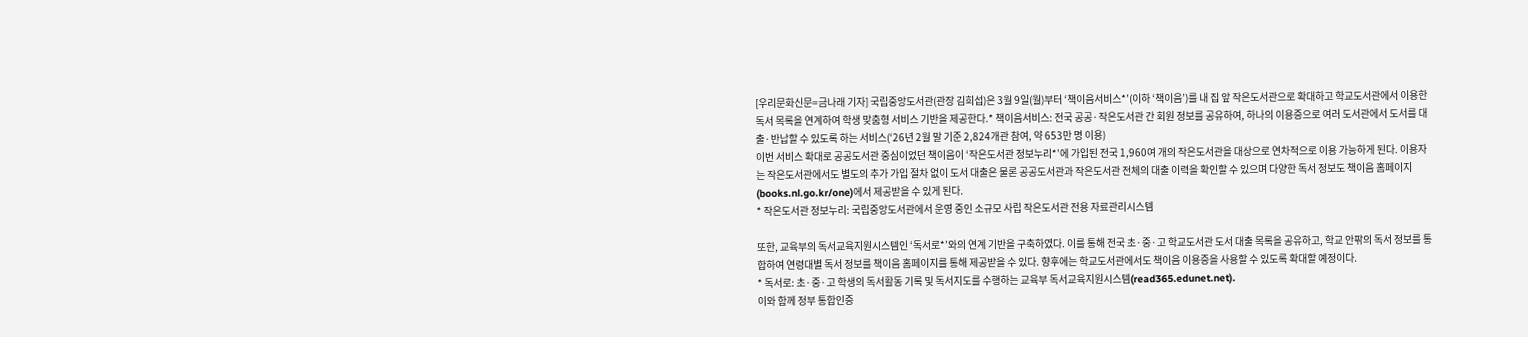[우리문화신문=금나래 기자] 국립중앙도서관(관장 김희섭)은 3월 9일(월)부터 ‘책이음서비스*’(이하 ‘책이음’)를 내 집 앞 작은도서관으로 확대하고 학교도서관에서 이용한 독서 목록을 연계하여 학생 맞춤형 서비스 기반을 제공한다.* 책이음서비스: 전국 공공·작은도서관 간 회원 정보를 공유하여, 하나의 이용증으로 여러 도서관에서 도서를 대출·반납할 수 있도록 하는 서비스(‘26년 2월 말 기준 2,824개관 참여, 약 653만 명 이용)
이번 서비스 확대로 공공도서관 중심이었던 책이음이 ‘작은도서관 정보누리*’에 가입된 전국 1,960여 개의 작은도서관을 대상으로 연차적으로 이용 가능하게 된다. 이용자는 작은도서관에서도 별도의 추가 가입 절차 없이 도서 대출은 물론 공공도서관과 작은도서관 전체의 대출 이력을 확인할 수 있으며 다양한 독서 정보도 책이음 홈페이지(books.nl.go.kr/one)에서 제공받을 수 있게 된다.
* 작은도서관 정보누리: 국립중앙도서관에서 운영 중인 소규모 사립 작은도서관 전용 자료관리시스템

또한, 교육부의 독서교육지원시스템인 ‘독서로*’와의 연계 기반을 구축하였다. 이를 통해 전국 초·중·고 학교도서관 도서 대출 목록을 공유하고, 학교 안팎의 독서 정보를 통합하여 연령대별 독서 정보를 책이음 홈페이지를 통해 제공받을 수 있다. 향후에는 학교도서관에서도 책이음 이용증을 사용할 수 있도록 확대할 예정이다.
* 독서로: 초·중·고 학생의 독서활동 기록 및 독서지도를 수행하는 교육부 독서교육지원시스템(read365.edunet.net).
이와 함께 정부 통합인증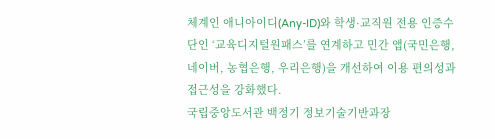체계인 애니아이디(Any-ID)와 학생·교직원 전용 인증수단인 ‘교육디지털원패스’를 연계하고 민간 앱(국민은행, 네이버, 농협은행, 우리은행)을 개선하여 이용 편의성과 접근성을 강화했다.
국립중앙도서관 백정기 정보기술기반과장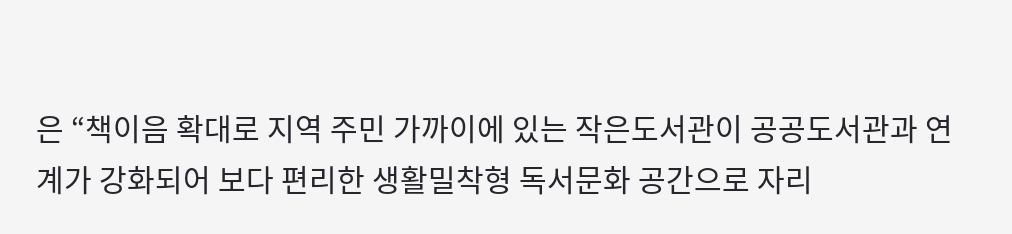은 “책이음 확대로 지역 주민 가까이에 있는 작은도서관이 공공도서관과 연계가 강화되어 보다 편리한 생활밀착형 독서문화 공간으로 자리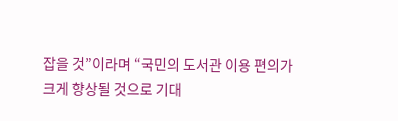잡을 것”이라며 “국민의 도서관 이용 편의가 크게 향상될 것으로 기대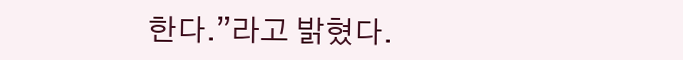한다.”라고 밝혔다.